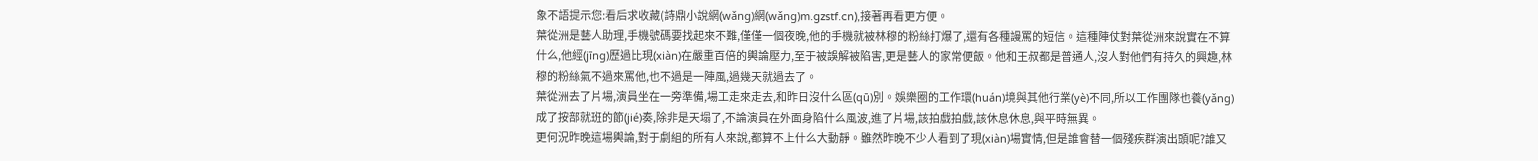象不語提示您:看后求收藏(詩鼎小說網(wǎng)網(wǎng)m.gzstf.cn),接著再看更方便。
葉從洲是藝人助理,手機號碼要找起來不難,僅僅一個夜晚,他的手機就被林穆的粉絲打爆了,還有各種謾罵的短信。這種陣仗對葉從洲來說實在不算什么,他經(jīng)歷過比現(xiàn)在嚴重百倍的輿論壓力,至于被誤解被陷害,更是藝人的家常便飯。他和王叔都是普通人,沒人對他們有持久的興趣,林穆的粉絲氣不過來罵他,也不過是一陣風,過幾天就過去了。
葉從洲去了片場,演員坐在一旁準備,場工走來走去,和昨日沒什么區(qū)別。娛樂圈的工作環(huán)境與其他行業(yè)不同,所以工作團隊也養(yǎng)成了按部就班的節(jié)奏,除非是天塌了,不論演員在外面身陷什么風波,進了片場,該拍戲拍戲,該休息休息,與平時無異。
更何況昨晚這場輿論,對于劇組的所有人來說,都算不上什么大動靜。雖然昨晚不少人看到了現(xiàn)場實情,但是誰會替一個殘疾群演出頭呢?誰又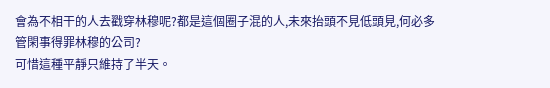會為不相干的人去戳穿林穆呢?都是這個圈子混的人,未來抬頭不見低頭見,何必多管閑事得罪林穆的公司?
可惜這種平靜只維持了半天。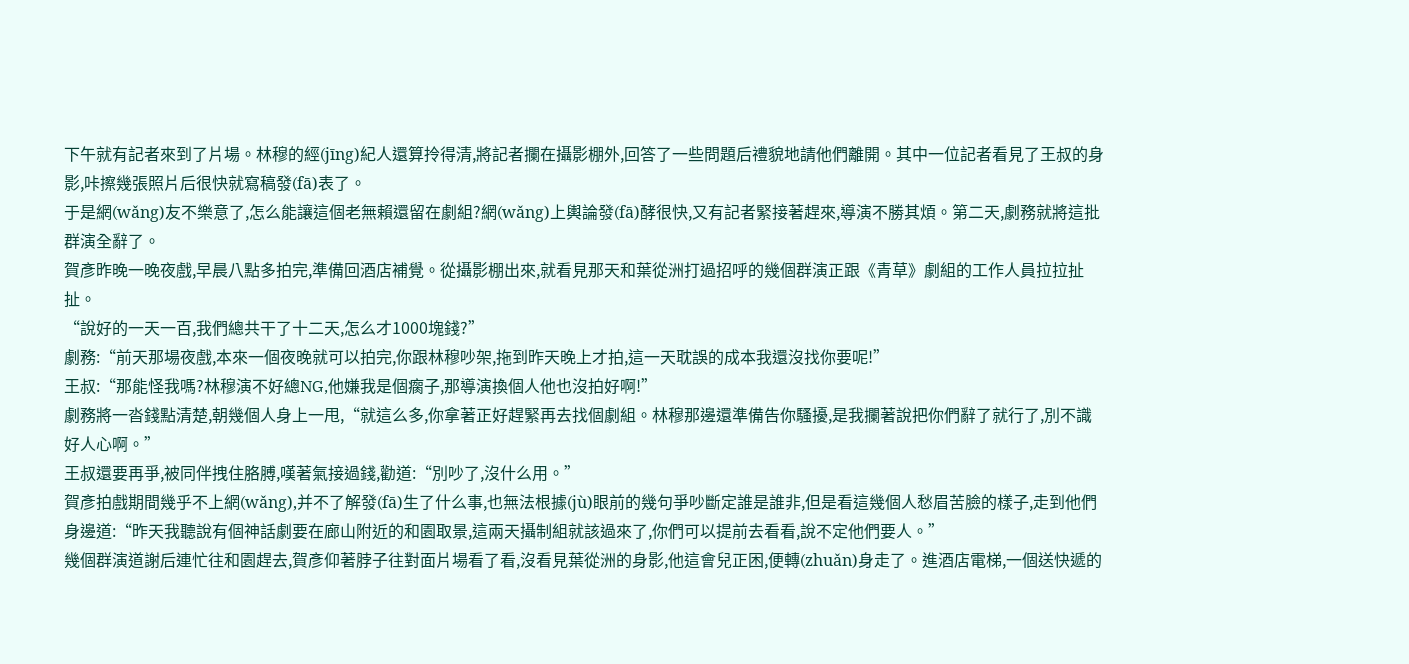下午就有記者來到了片場。林穆的經(jīng)紀人還算拎得清,將記者攔在攝影棚外,回答了一些問題后禮貌地請他們離開。其中一位記者看見了王叔的身影,咔擦幾張照片后很快就寫稿發(fā)表了。
于是網(wǎng)友不樂意了,怎么能讓這個老無賴還留在劇組?網(wǎng)上輿論發(fā)酵很快,又有記者緊接著趕來,導演不勝其煩。第二天,劇務就將這批群演全辭了。
賀彥昨晚一晚夜戲,早晨八點多拍完,準備回酒店補覺。從攝影棚出來,就看見那天和葉從洲打過招呼的幾個群演正跟《青草》劇組的工作人員拉拉扯扯。
“說好的一天一百,我們總共干了十二天,怎么才1000塊錢?”
劇務:“前天那場夜戲,本來一個夜晚就可以拍完,你跟林穆吵架,拖到昨天晚上才拍,這一天耽誤的成本我還沒找你要呢!”
王叔:“那能怪我嗎?林穆演不好總NG,他嫌我是個瘸子,那導演換個人他也沒拍好啊!”
劇務將一沓錢點清楚,朝幾個人身上一甩,“就這么多,你拿著正好趕緊再去找個劇組。林穆那邊還準備告你騷擾,是我攔著說把你們辭了就行了,別不識好人心啊。”
王叔還要再爭,被同伴拽住胳膊,嘆著氣接過錢,勸道:“別吵了,沒什么用。”
賀彥拍戲期間幾乎不上網(wǎng),并不了解發(fā)生了什么事,也無法根據(jù)眼前的幾句爭吵斷定誰是誰非,但是看這幾個人愁眉苦臉的樣子,走到他們身邊道:“昨天我聽說有個神話劇要在廊山附近的和園取景,這兩天攝制組就該過來了,你們可以提前去看看,說不定他們要人。”
幾個群演道謝后連忙往和園趕去,賀彥仰著脖子往對面片場看了看,沒看見葉從洲的身影,他這會兒正困,便轉(zhuǎn)身走了。進酒店電梯,一個送快遞的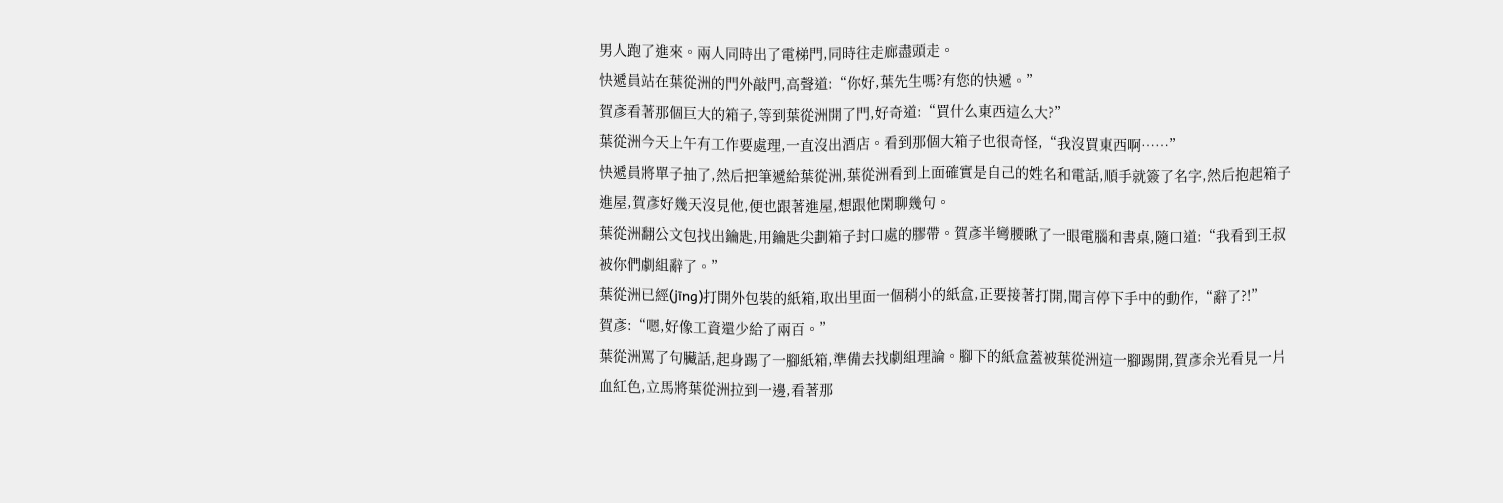男人跑了進來。兩人同時出了電梯門,同時往走廊盡頭走。
快遞員站在葉從洲的門外敲門,高聲道:“你好,葉先生嗎?有您的快遞。”
賀彥看著那個巨大的箱子,等到葉從洲開了門,好奇道:“買什么東西這么大?”
葉從洲今天上午有工作要處理,一直沒出酒店。看到那個大箱子也很奇怪,“我沒買東西啊……”
快遞員將單子抽了,然后把筆遞給葉從洲,葉從洲看到上面確實是自己的姓名和電話,順手就簽了名字,然后抱起箱子進屋,賀彥好幾天沒見他,便也跟著進屋,想跟他閑聊幾句。
葉從洲翻公文包找出鑰匙,用鑰匙尖劃箱子封口處的膠帶。賀彥半彎腰瞅了一眼電腦和書桌,隨口道:“我看到王叔被你們劇組辭了。”
葉從洲已經(jīng)打開外包裝的紙箱,取出里面一個稍小的紙盒,正要接著打開,聞言停下手中的動作,“辭了?!”
賀彥:“嗯,好像工資還少給了兩百。”
葉從洲罵了句臟話,起身踢了一腳紙箱,準備去找劇組理論。腳下的紙盒蓋被葉從洲這一腳踢開,賀彥余光看見一片血紅色,立馬將葉從洲拉到一邊,看著那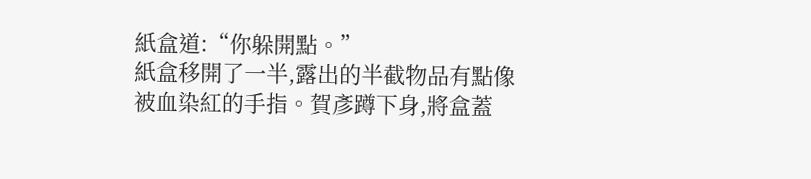紙盒道:“你躲開點。”
紙盒移開了一半,露出的半截物品有點像被血染紅的手指。賀彥蹲下身,將盒蓋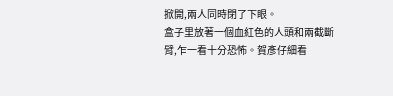掀開,兩人同時閉了下眼。
盒子里放著一個血紅色的人頭和兩截斷臂,乍一看十分恐怖。賀彥仔細看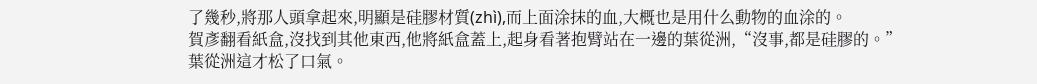了幾秒,將那人頭拿起來,明顯是硅膠材質(zhì),而上面涂抹的血,大概也是用什么動物的血涂的。
賀彥翻看紙盒,沒找到其他東西,他將紙盒蓋上,起身看著抱臂站在一邊的葉從洲,“沒事,都是硅膠的。”
葉從洲這才松了口氣。